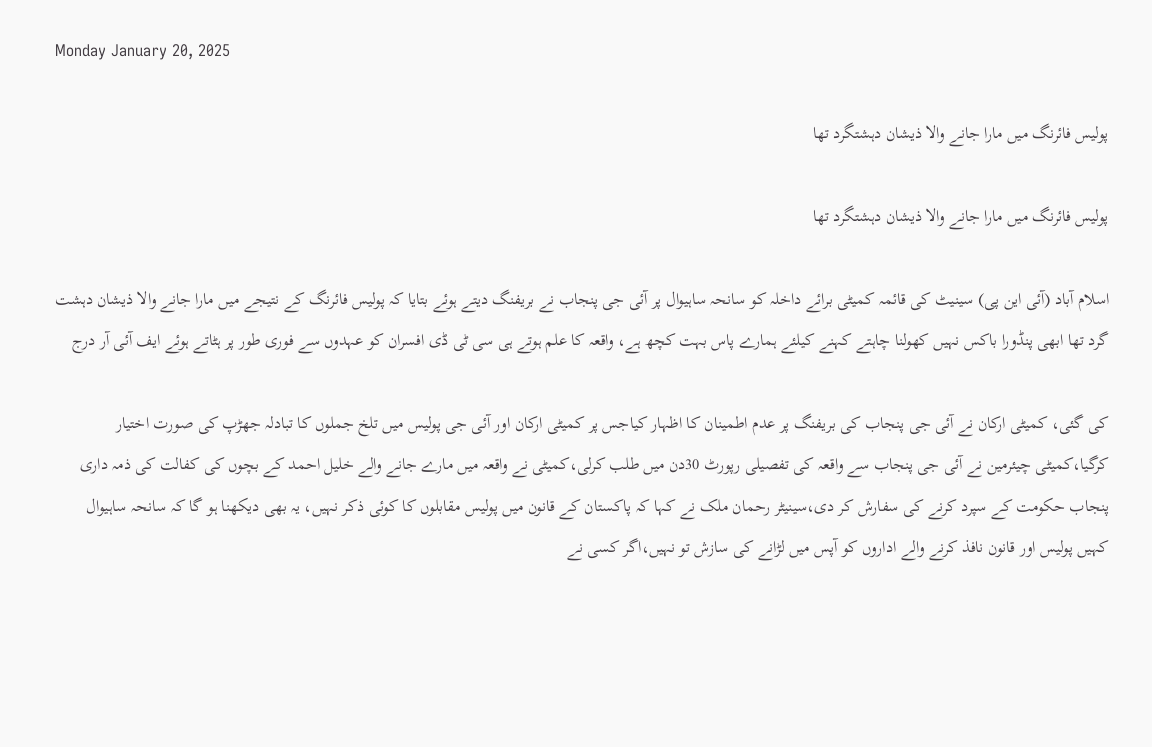Monday January 20, 2025

پولیس فائرنگ میں مارا جانے والا ذیشان دہشتگرد تھا

پولیس فائرنگ میں مارا جانے والا ذیشان دہشتگرد تھا

اسلام آباد (آئی این پی) سینیٹ کی قائمہ کمیٹی برائے داخلہ کو سانحہ ساہیوال پر آئی جی پنجاب نے بریفنگ دیتے ہوئے بتایا کہ پولیس فائرنگ کے نتیجے میں مارا جانے والا ذیشان دہشت گرد تھا ابھی پنڈورا باکس نہیں کھولنا چاہتے کہنے کیلئے ہمارے پاس بہت کچھ ہے، واقعہ کا علم ہوتے ہی سی ٹی ڈی افسران کو عہدوں سے فوری طور پر ہٹاتے ہوئے ایف آئی آر درج

کی گئی، کمیٹی ارکان نے آئی جی پنجاب کی بریفنگ پر عدم اطمینان کا اظہار کیاجس پر کمیٹی ارکان اور آئی جی پولیس میں تلخ جملوں کا تبادلہ جھڑپ کی صورت اختیار کرگیا،کمیٹی چیئرمین نے آئی جی پنجاب سے واقعہ کی تفصیلی رپورٹ 30دن میں طلب کرلی،کمیٹی نے واقعہ میں مارے جانے والے خلیل احمد کے بچوں کی کفالت کی ذمہ داری پنجاب حکومت کے سپرد کرنے کی سفارش کر دی،سینیٹر رحمان ملک نے کہا کہ پاکستان کے قانون میں پولیس مقابلوں کا کوئی ذکر نہیں، یہ بھی دیکھنا ہو گا کہ سانحہ ساہیوال کہیں پولیس اور قانون نافذ کرنے والے اداروں کو آپس میں لڑانے کی سازش تو نہیں،اگر کسی نے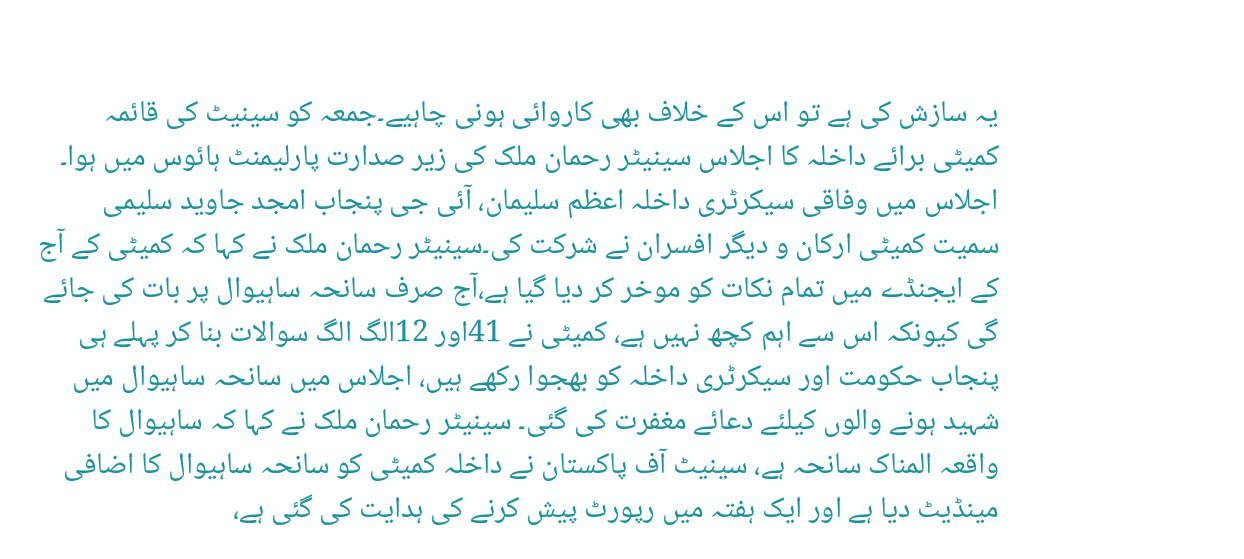یہ سازش کی ہے تو اس کے خلاف بھی کاروائی ہونی چاہیے۔جمعہ کو سینیٹ کی قائمہ کمیٹی برائے داخلہ کا اجلاس سینیٹر رحمان ملک کی زیر صدارت پارلیمنٹ ہائوس میں ہوا۔ اجلاس میں وفاقی سیکرٹری داخلہ اعظم سلیمان، آئی جی پنجاب امجد جاوید سلیمی سمیت کمیٹی ارکان و دیگر افسران نے شرکت کی۔سینیٹر رحمان ملک نے کہا کہ کمیٹی کے آج کے ایجنڈے میں تمام نکات کو موخر کر دیا گیا ہے،آج صرف سانحہ ساہیوال پر بات کی جائے گی کیونکہ اس سے اہم کچھ نہیں ہے، کمیٹی نے 41اور 12الگ الگ سوالات بنا کر پہلے ہی پنجاب حکومت اور سیکرٹری داخلہ کو بھجوا رکھے ہیں، اجلاس میں سانحہ ساہیوال میں شہید ہونے والوں کیلئے دعائے مغفرت کی گئی۔ سینیٹر رحمان ملک نے کہا کہ ساہیوال کا واقعہ المناک سانحہ ہے، سینیٹ آف پاکستان نے داخلہ کمیٹی کو سانحہ ساہیوال کا اضافی مینڈیٹ دیا ہے اور ایک ہفتہ میں رپورٹ پیش کرنے کی ہدایت کی گئی ہے،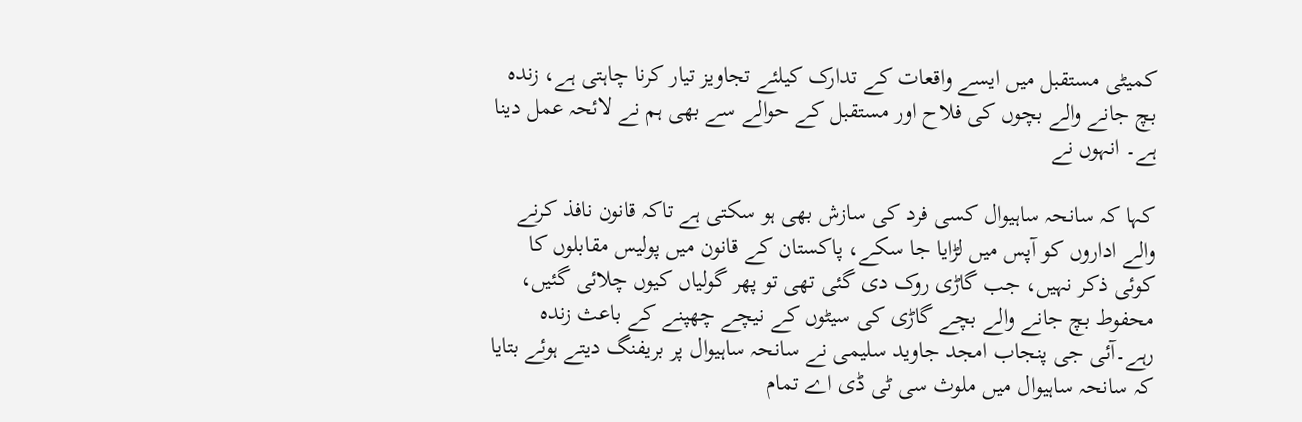کمیٹی مستقبل میں ایسے واقعات کے تدارک کیلئے تجاویز تیار کرنا چاہتی ہے، زندہ بچ جانے والے بچوں کی فلاح اور مستقبل کے حوالے سے بھی ہم نے لائحہ عمل دینا ہے۔ انہوں نے

کہا کہ سانحہ ساہیوال کسی فرد کی سازش بھی ہو سکتی ہے تاکہ قانون نافذ کرنے والے اداروں کو آپس میں لڑایا جا سکے، پاکستان کے قانون میں پولیس مقابلوں کا کوئی ذکر نہیں، جب گاڑی روک دی گئی تھی تو پھر گولیاں کیوں چلائی گئیں، محفوط بچ جانے والے بچے گاڑی کی سیٹوں کے نیچے چھپنے کے باعث زندہ رہے۔آئی جی پنجاب امجد جاوید سلیمی نے سانحہ ساہیوال پر بریفنگ دیتے ہوئے بتایا کہ سانحہ ساہیوال میں ملوث سی ٹی ڈی اے تمام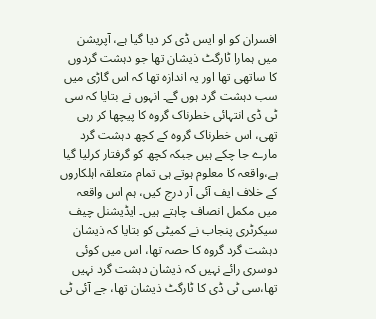افسران کو او ایس ڈی کر دیا گیا ہے، آپریشن میں ہمارا ٹارگٹ ذیشان تھا جو دہشت گردوں کا ساتھی تھا اور یہ اندازہ تھا کہ اس گاڑی میں سب دہشت گرد ہوں گے۔ انہوں نے بتایا کہ سی ٹی ڈی انتہائی خطرناک گروہ کا پیچھا کر رہی تھی، اس خطرناک گروہ کے کچھ دہشت گرد مارے جا چکے ہیں جبکہ کچھ کو گرفتار کرلیا گیا ہے،واقعہ کا معلوم ہوتے ہی تمام متعلقہ اہلکاروں کے خلاف ایف آئی آر درج کیں، ہم اس واقعہ میں مکمل انصاف چاہتے ہیں۔ ایڈیشنل چیف سیکرٹری پنجاب نے کمیٹی کو بتایا کہ ذیشان دہشت گرد گروہ کا حصہ تھا، اس میں کوئی دوسری رائے نہیں کہ ذیشان دہشت گرد نہیں تھا،سی ٹی ڈی کا ٹارگٹ ذیشان تھا، جے آئی ٹی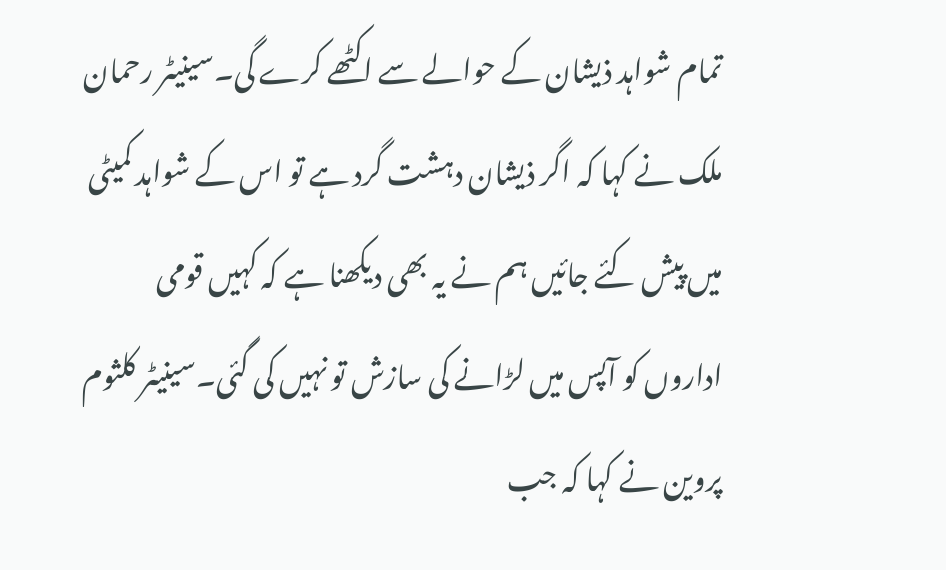تمام شواہد ذیشان کے حوالے سے اکٹھے کرے گی۔سینیٹر رحمان ملک نے کہا کہ اگر ذیشان دہشت گرد ہے تو اس کے شواہد کمیٹی میں پیش کئے جائیں ہم نے یہ بھی دیکھنا ہے کہ کہیں قومی اداروں کو آپس میں لڑانے کی سازش تو نہیں کی گئی۔سینیٹر کلثوم پروین نے کہا کہ جب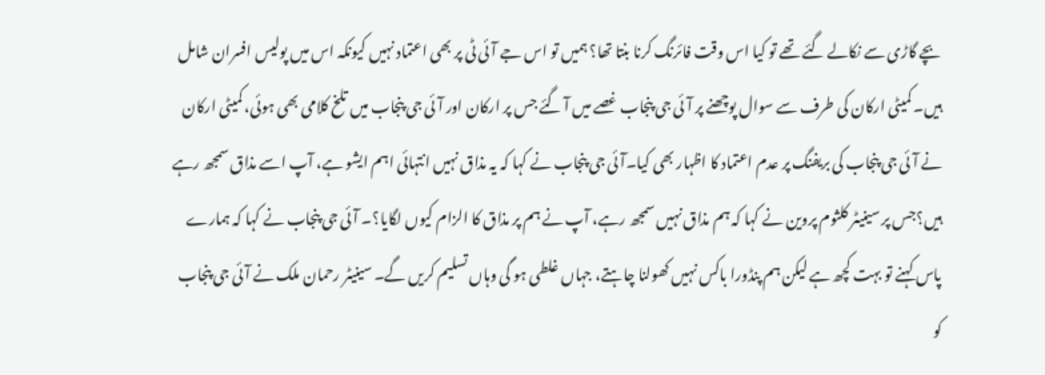بچے گاڑی سے نکالے گئے تھے تو کیا اس وقت فائرنگ کرنا بنتا تھا؟ ہمیں تو اس جے آئی ٹی پر بھی اعتماد نہیں کیونکہ اس میں پولیس افسران شامل ہیں۔ کمیٹی ارکان کی طرف سے سوال پوچھنے پر آئی جی پنجاب غصے میں آ گئے جس پر ارکان اور آئی جی پنجاب میں تلخ کلامی بھی ہوئی، کمیٹی ارکان نے آئی جی پنجاب کی بریفنگ پر عدم اعتماد کا اظہار بھی کیا۔آئی جی پنجاب نے کہا کہ یہ مذاق نہیں انتہائی اہم ایشو ہے، آپ اسے مذاق سمجھ رہے ہیں؟جس پر سینیٹر کلثوم پروین نے کہا کہ ہم مذاق نہیں سمجھ رہے، آپ نے ہم پر مذاق کا الزام کیوں لگایا؟۔ آئی جی پنجاب نے کہا کہ ہمارے پاس کہنے تو بہت کچھ ہے لیکن ہم پنڈورا باکس نہیں کھولنا چاہتے، جہاں غلطی ہو گی وہاں تسلیم کریں گے۔ سینیٹر رحمان ملک نے آئی جی پنجاب کو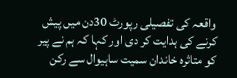واقعہ کی تفصیلی رپورٹ 30دن میں پیش کرنے کی ہدایت کر دی اور کہا کہ ہم نے پیر کو متاثرہ خاندان سمیت ساہیوال سے رکن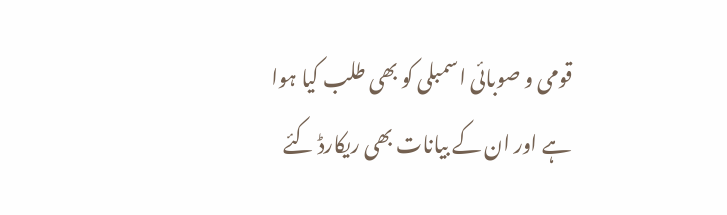قومی و صوبائی اسمبلی کو بھی طلب کیا ہوا ہے اور ان کے بیانات بھی ریکارڈ کئے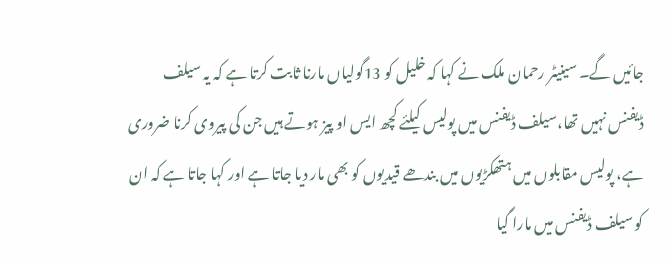جائیں گے۔ سینیٹر رحمان ملک نے کہا کہ خلیل کو 13گولیاں مارنا ثابت کرتا ہے کہ یہ سیلف ڈیفنس نہیں تھا،سیلف ڈیفنس میں پولیس کیلئے کچھ ایس او پیز ہوتے ہیں جن کی پیروی کرنا ضروری ہے، پولیس مقابلوں میں ہتھکڑیوں میں بندھے قیدیوں کو بھی مار دیا جاتا ہے اور کہا جاتا ہے کہ ان کو سیلف ڈیفنس میں مارا گیا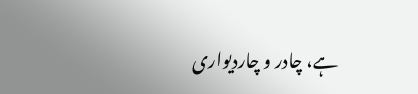ہے، چادر و چاردیواری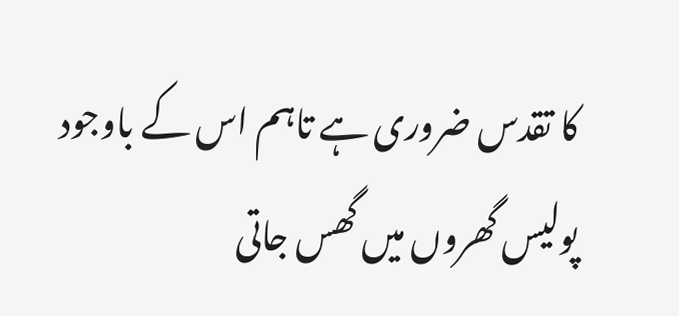کا تقدس ضروری ہے تاہم اس کے باوجود پولیس گھروں میں گھس جاتی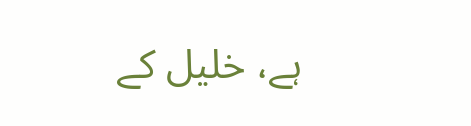ہے، خلیل کے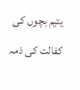یتیم بچوں کی کفالت کی ذمہ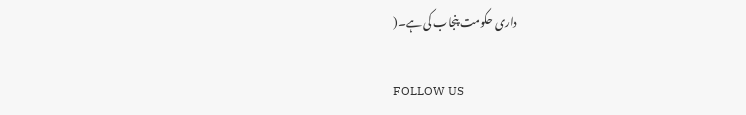داری حکومت پنجاب کی ہے۔(

FOLLOW US